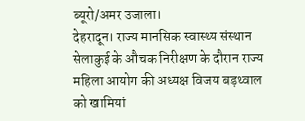ब्यूरो/अमर उजाला।
देहरादून। राज्य मानसिक स्वास्थ्य संस्थान सेलाकुई के औचक निरीक्षण के दौरान राज्य महिला आयोग की अध्यक्ष विजय बड़थ्वाल को खामियां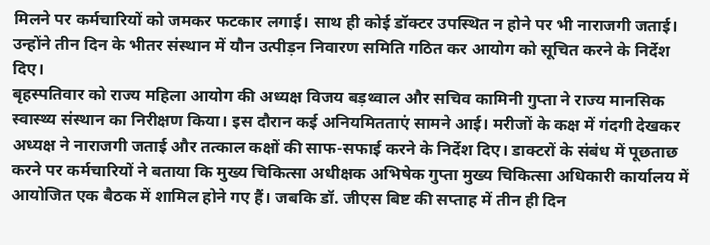मिलने पर कर्मचारियों को जमकर फटकार लगाई। साथ ही कोई डॉक्टर उपस्थित न होने पर भी नाराजगी जताई। उन्होंने तीन दिन के भीतर संस्थान में यौन उत्पीड़न निवारण समिति गठित कर आयोग को सूचित करने के निर्देश दिए।
बृहस्पतिवार को राज्य महिला आयोग की अध्यक्ष विजय बड़थ्वाल और सचिव कामिनी गुप्ता ने राज्य मानसिक स्वास्थ्य संस्थान का निरीक्षण किया। इस दौरान कई अनियमितताएं सामने आई। मरीजों के कक्ष में गंदगी देखकर अध्यक्ष ने नाराजगी जताई और तत्काल कक्षों की साफ-सफाई करने के निर्देश दिए। डाक्टरों के संबंध में पूछताछ करने पर कर्मचारियों ने बताया कि मुख्य चिकित्सा अधीक्षक अभिषेक गुप्ता मुख्य चिकित्सा अधिकारी कार्यालय में आयोजित एक बैठक में शामिल होने गए हैं। जबकि डॉ. जीएस बिष्ट की सप्ताह में तीन ही दिन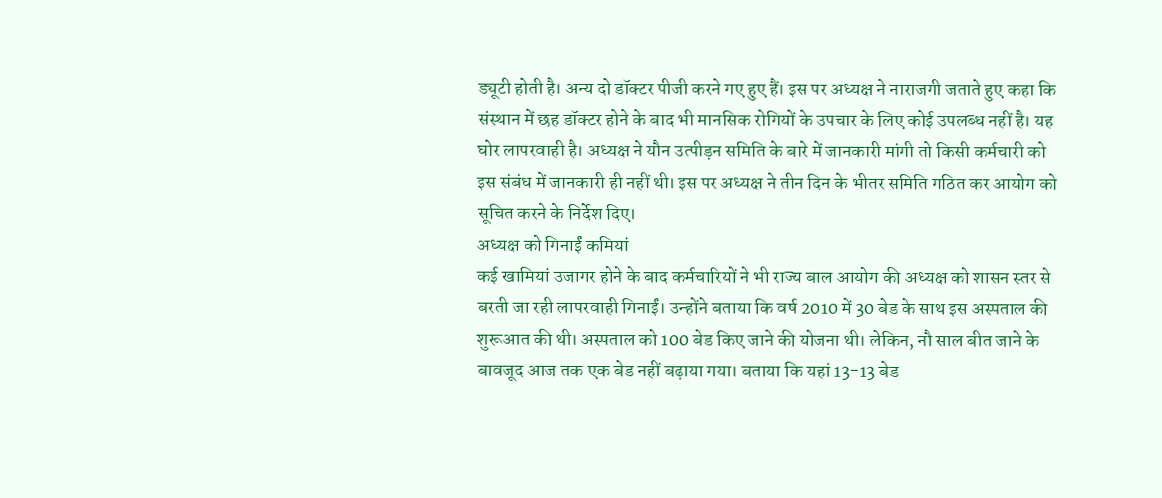ड्यूटी होती है। अन्य दो डॉक्टर पीजी करने गए हुए हैं। इस पर अध्यक्ष ने नाराजगी जताते हुए कहा कि संस्थान में छह डॉक्टर होने के बाद भी मानसिक रोगियों के उपचार के लिए कोई उपलब्ध नहीं है। यह घोर लापरवाही है। अध्यक्ष ने यौन उत्पीड़न समिति के बारे में जानकारी मांगी तो किसी कर्मचारी को इस संबंध में जानकारी ही नहीं थी। इस पर अध्यक्ष ने तीन दिन के भीतर समिति गठित कर आयोग को सूचित करने के निर्देश दिए।
अध्यक्ष को गिनाईं कमियां
कई खामियां उजागर होने के बाद कर्मचारियों ने भी राज्य बाल आयोग की अध्यक्ष को शासन स्तर से बरती जा रही लापरवाही गिनाईं। उन्होंने बताया कि वर्ष 2010 में 30 बेड के साथ इस अस्पताल की शुरूआत की थी। अस्पताल को 100 बेड किए जाने की योजना थी। लेकिन, नौ साल बीत जाने के बावजूद आज तक एक बेड नहीं बढ़ाया गया। बताया कि यहां 13-13 बेड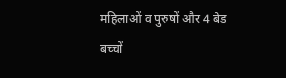महिलाओं व पुरुषों और 4 बेड बच्चों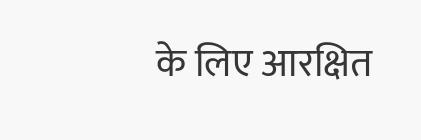के लिए आरक्षित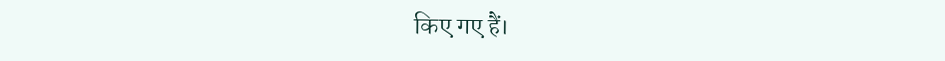किए गए हैं।